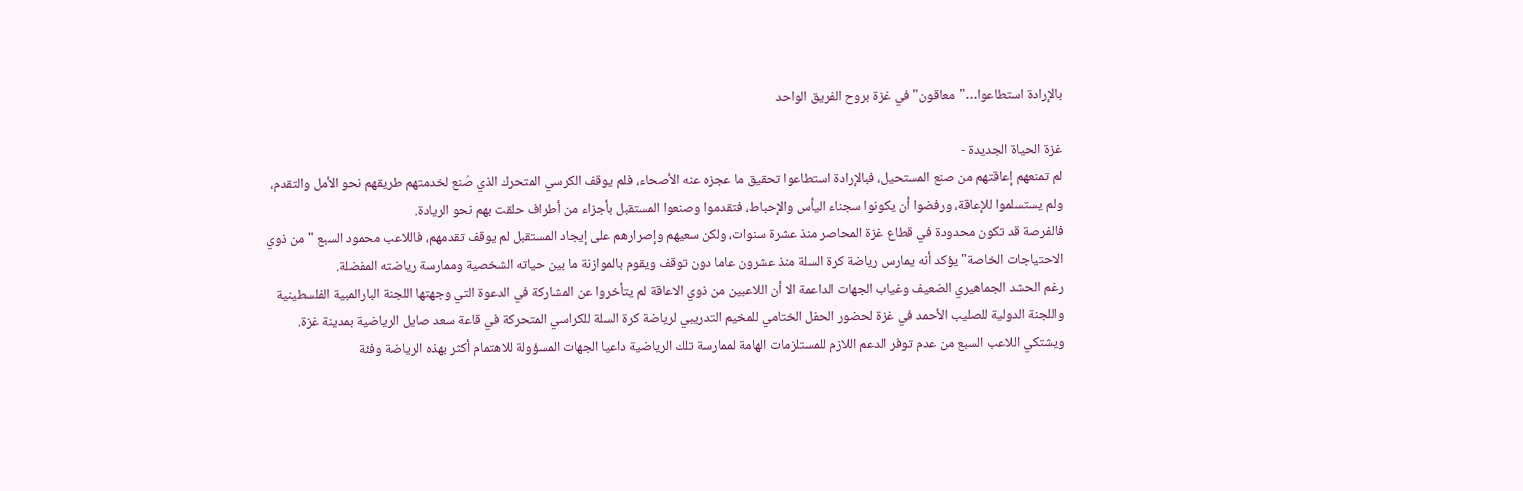بالإرادة استطاعوا…"معاقون" في غزة بروح الفريق الواحد

غزة الحياة الجديدة -
لم تمنعهم إعاقتهم من صنع المستحيل، فبالإرادة استطاعوا تحقيق ما عجزه عنه الأصحاء، فلم يوقف الكرسي المتحرك الذي صُنع لخدمتهم طريقهم نحو الأمل والتقدم، ولم يستسلموا للإعاقة، ورفضوا أن يكونوا سجناء اليأس والإحباط، فتقدموا وصنعوا المستقبل بأجزاء من أطراف حلقت بهم نحو الريادة.
فالفرصة قد تكون محدودة في قطاع غزة المحاصر منذ عشرة سنوات، ولكن سعيهم وإصرارهم على إيجاد المستقبل لم يوقف تقدمهم، فاللاعب محمود السبع "من ذوي الاحتياجات الخاصة" يؤكد أنه يمارس رياضة كرة السلة منذ عشرون عاما دون توقف ويقوم بالموازنة ما بين حياته الشخصية وممارسة رياضته المفضلة.
رغم الحشد الجماهيري الضعيف وغياب الجهات الداعمة الا أن اللاعبين من ذوي الاعاقة لم يتأخروا عن المشاركة في الدعوة التي وجهتها اللجنة البارالمبية الفلسطينية واللجنة الدولية للصليب الأحمد في غزة لحضور الحفل الختامي للمخيم التدريبي لرياضة كرة السلة للكراسي المتحركة في قاعة سعد صايل الرياضية بمدينة غزة.
ويشتكي اللاعب السبع من عدم توفر الدعم اللازم للمستلزمات الهامة لممارسة تلك الرياضية داعيا الجهات المسؤولة للاهتمام أكثر بهذه الرياضة وفئة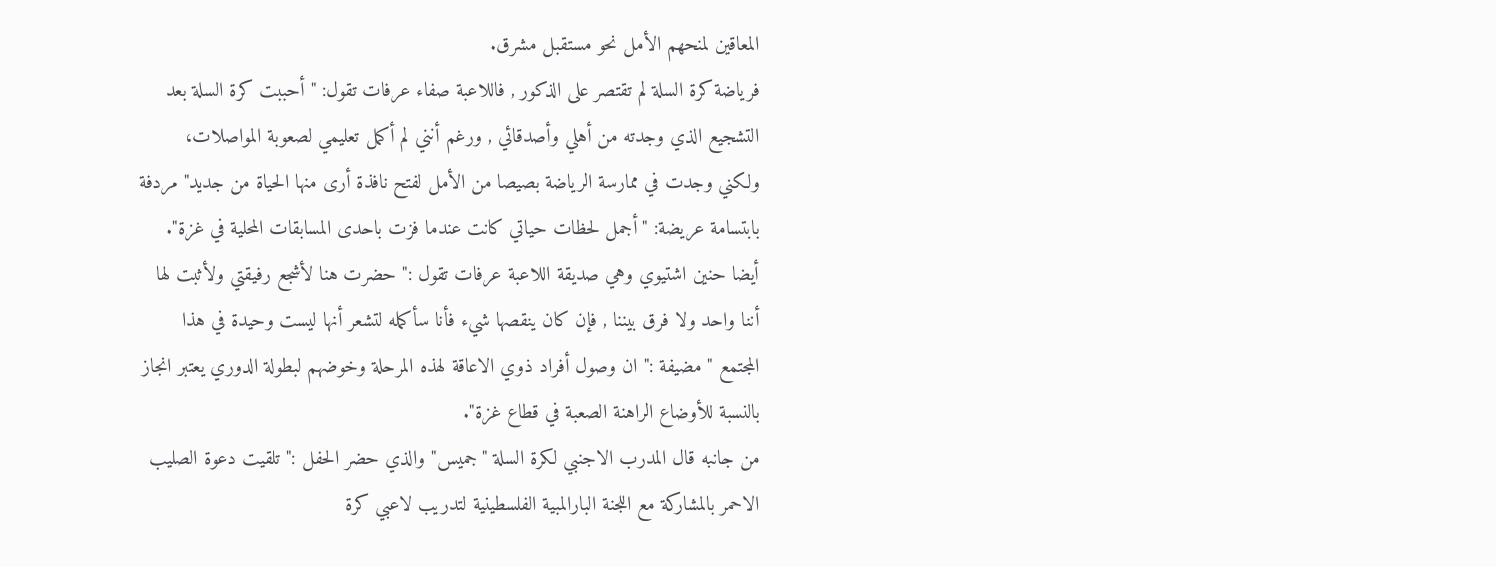المعاقين لمنحهم الأمل نحو مستقبل مشرق.
فرياضة كرة السلة لم تقتصر على الذكور , فاللاعبة صفاء عرفات تقول: "أحببت كرة السلة بعد التشجيع الذي وجدته من أهلي وأصدقائي , ورغم أنني لم أكمل تعليمي لصعوبة المواصلات، ولكني وجدت في ممارسة الرياضة بصيصا من الأمل لفتح نافذة أرى منها الحياة من جديد" مردفة بابتسامة عريضة: "أجمل لحظات حياتي كانت عندما فزت باحدى المسابقات المحلية في غزة".
أيضا حنين اشتيوي وهي صديقة اللاعبة عرفات تقول :" حضرت هنا لأشجع رفيقتي ولأثبت لها أننا واحد ولا فرق بيننا , فإن كان ينقصها شيء فأنا سأكمله لتشعر أنها ليست وحيدة في هذا المجتمع " مضيفة :" ان وصول أفراد ذوي الاعاقة لهذه المرحلة وخوضهم لبطولة الدوري يعتبر انجاز بالنسبة للأوضاع الراهنة الصعبة في قطاع غزة".
من جانبه قال المدرب الاجنبي لكرة السلة "جميس" والذي حضر الحفل :" تلقيت دعوة الصليب الاحمر بالمشاركة مع اللجنة البارالمبية الفلسطينية لتدريب لاعبي كرة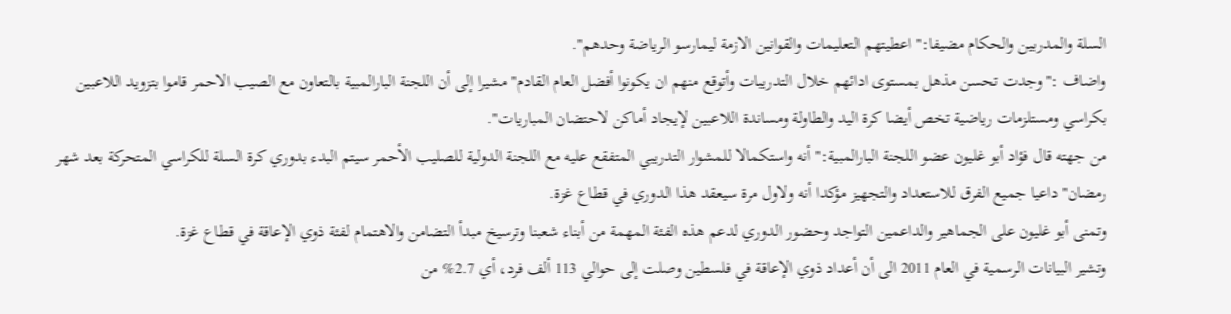السلة والمدربين والحكام مضيفا:" اعطيتهم التعليمات والقوانين الازمة ليمارسو الرياضة وحدهم".
واضاف :"وجدت تحسن مذهل بمستوى ادائهم خلال التدريبات وأتوقع منهم ان يكونوا أفضل العام القادم" مشيرا إلى أن اللجنة البارالمبية بالتعاون مع الصيب الاحمر قاموا بتزويد اللاعبين بكراسي ومستلزمات رياضية تخص أيضا كرة اليد والطاولة ومساندة اللاعبين لإيجاد أماكن لاحتضان المباريات".
من جهته قال فؤاد أبو غليون عضو اللجنة البارالمبية:" أنه واستكمالا للمشوار التدريبي المتفقع عليه مع اللجنة الدولية للصليب الأحمر سيتم البدء بدوري كرة السلة للكراسي المتحركة بعد شهر رمضان" داعيا جميع الفرق للاستعداد والتجهيز مؤكدا أنه ولاول مرة سيعقد هذا الدوري في قطاع غزة.
وتمنى أبو غليون على الجماهير والداعمين التواجد وحضور الدوري لدعم هذه الفئة المهمة من أبناء شعبنا وترسيخ مبدأ التضامن والاهتمام لفئة ذوي الإعاقة في قطاع غزة.
وتشير البيانات الرسمية في العام 2011 الى أن أعداد ذوي الإعاقة في فلسطين وصلت إلى حوالي 113 ألف فرد، أي 2.7% من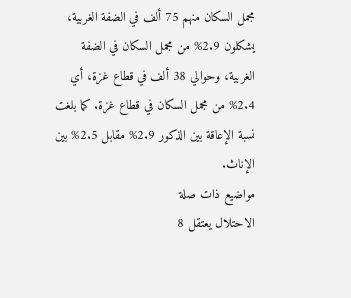مجمل السكان منهم 75 ألف في الضفة الغربية، يشكلون 2.9% من مجمل السكان في الضفة الغربية، وحوالي 38 ألف في قطاع غزة، أي 2.4% من مجمل السكان في قطاع غزة. كما بلغت نسبة الإعاقة بين الذكور 2.9% مقابل 2.5% بين الإناث.
مواضيع ذات صلة
الاحتلال يعتقل 8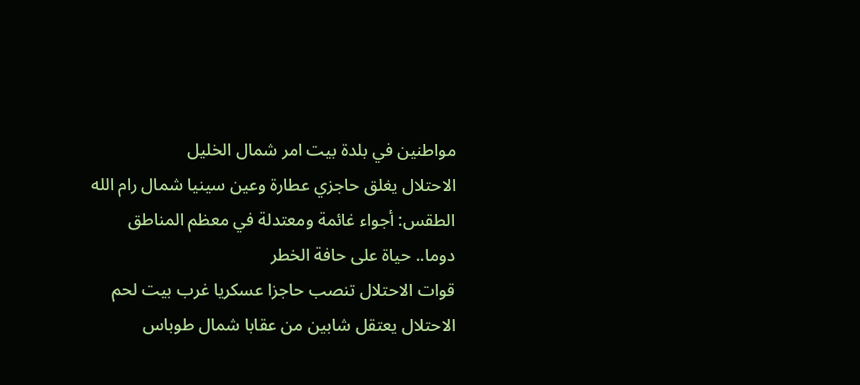مواطنين في بلدة بيت امر شمال الخليل
الاحتلال يغلق حاجزي عطارة وعين سينيا شمال رام الله
الطقس: أجواء غائمة ومعتدلة في معظم المناطق
دوما.. حياة على حافة الخطر
قوات الاحتلال تنصب حاجزا عسكريا غرب بيت لحم
الاحتلال يعتقل شابين من عقابا شمال طوباس